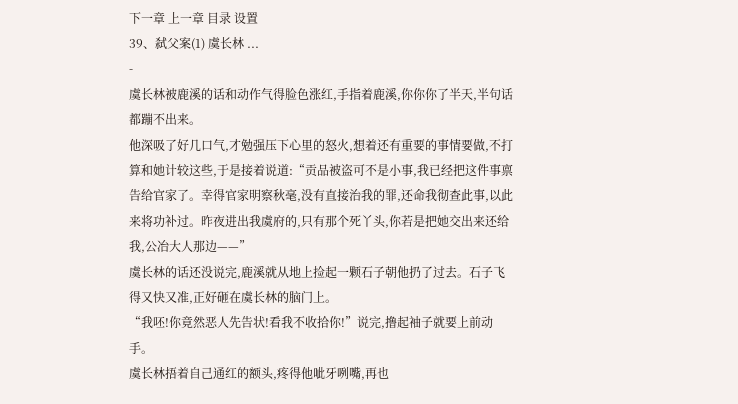下一章 上一章 目录 设置
39、弑父案(1) 虞长林 ...
-
虞长林被鹿溪的话和动作气得脸色涨红,手指着鹿溪,你你你了半天,半句话都蹦不出来。
他深吸了好几口气,才勉强压下心里的怒火,想着还有重要的事情要做,不打算和她计较这些,于是接着说道:“贡品被盗可不是小事,我已经把这件事禀告给官家了。幸得官家明察秋毫,没有直接治我的罪,还命我彻查此事,以此来将功补过。昨夜进出我虞府的,只有那个死丫头,你若是把她交出来还给我,公冶大人那边——”
虞长林的话还没说完,鹿溪就从地上捡起一颗石子朝他扔了过去。石子飞得又快又准,正好砸在虞长林的脑门上。
“我呸!你竟然恶人先告状!看我不收拾你!”说完,撸起袖子就要上前动手。
虞长林捂着自己通红的额头,疼得他呲牙咧嘴,再也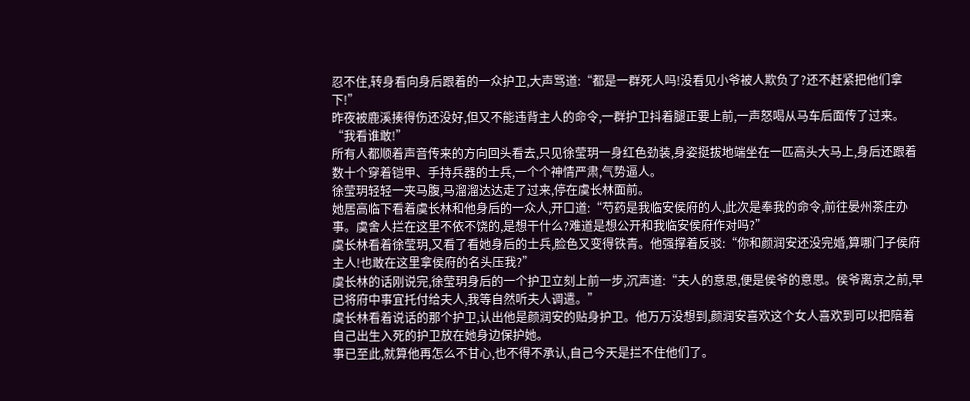忍不住,转身看向身后跟着的一众护卫,大声骂道:“都是一群死人吗!没看见小爷被人欺负了?还不赶紧把他们拿下!”
昨夜被鹿溪揍得伤还没好,但又不能违背主人的命令,一群护卫抖着腿正要上前,一声怒喝从马车后面传了过来。
“我看谁敢!”
所有人都顺着声音传来的方向回头看去,只见徐莹玥一身红色劲装,身姿挺拔地端坐在一匹高头大马上,身后还跟着数十个穿着铠甲、手持兵器的士兵,一个个神情严肃,气势逼人。
徐莹玥轻轻一夹马腹,马溜溜达达走了过来,停在虞长林面前。
她居高临下看着虞长林和他身后的一众人,开口道:“芍药是我临安侯府的人,此次是奉我的命令,前往晏州茶庄办事。虞舍人拦在这里不依不饶的,是想干什么?难道是想公开和我临安侯府作对吗?”
虞长林看着徐莹玥,又看了看她身后的士兵,脸色又变得铁青。他强撑着反驳:“你和颜润安还没完婚,算哪门子侯府主人!也敢在这里拿侯府的名头压我?”
虞长林的话刚说完,徐莹玥身后的一个护卫立刻上前一步,沉声道:“夫人的意思,便是侯爷的意思。侯爷离京之前,早已将府中事宜托付给夫人,我等自然听夫人调遣。”
虞长林看着说话的那个护卫,认出他是颜润安的贴身护卫。他万万没想到,颜润安喜欢这个女人喜欢到可以把陪着自己出生入死的护卫放在她身边保护她。
事已至此,就算他再怎么不甘心,也不得不承认,自己今天是拦不住他们了。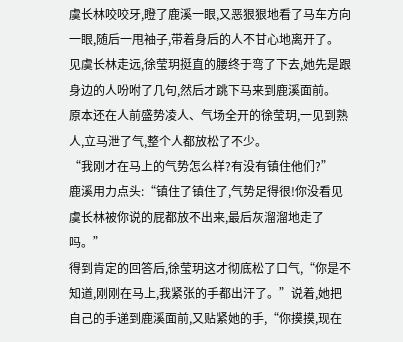虞长林咬咬牙,瞪了鹿溪一眼,又恶狠狠地看了马车方向一眼,随后一甩袖子,带着身后的人不甘心地离开了。
见虞长林走远,徐莹玥挺直的腰终于弯了下去,她先是跟身边的人吩咐了几句,然后才跳下马来到鹿溪面前。
原本还在人前盛势凌人、气场全开的徐莹玥,一见到熟人,立马泄了气,整个人都放松了不少。
“我刚才在马上的气势怎么样?有没有镇住他们?”
鹿溪用力点头:“镇住了镇住了,气势足得很!你没看见虞长林被你说的屁都放不出来,最后灰溜溜地走了吗。”
得到肯定的回答后,徐莹玥这才彻底松了口气,“你是不知道,刚刚在马上,我紧张的手都出汗了。”说着,她把自己的手递到鹿溪面前,又贴紧她的手,“你摸摸,现在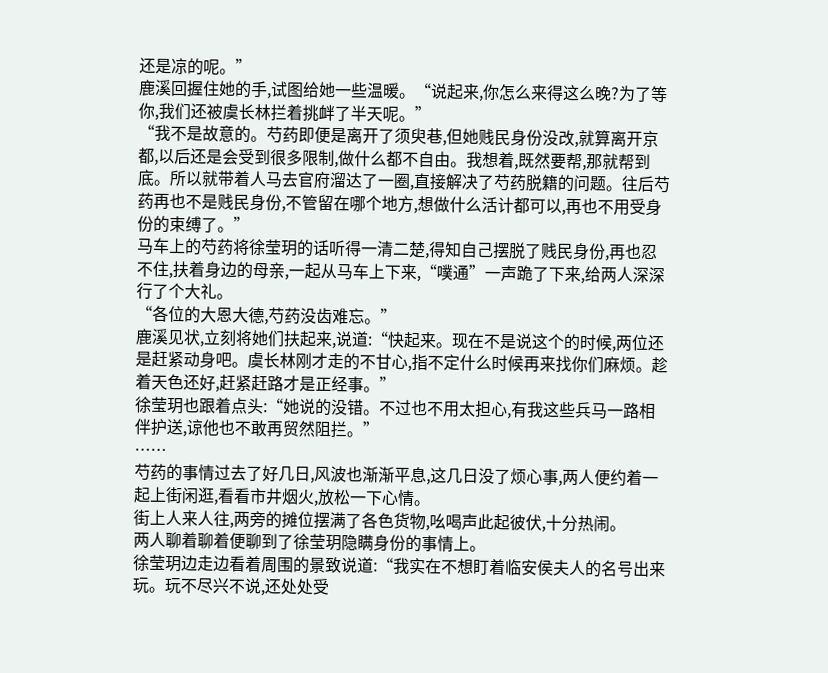还是凉的呢。”
鹿溪回握住她的手,试图给她一些温暖。“说起来,你怎么来得这么晚?为了等你,我们还被虞长林拦着挑衅了半天呢。”
“我不是故意的。芍药即便是离开了须臾巷,但她贱民身份没改,就算离开京都,以后还是会受到很多限制,做什么都不自由。我想着,既然要帮,那就帮到底。所以就带着人马去官府溜达了一圈,直接解决了芍药脱籍的问题。往后芍药再也不是贱民身份,不管留在哪个地方,想做什么活计都可以,再也不用受身份的束缚了。”
马车上的芍药将徐莹玥的话听得一清二楚,得知自己摆脱了贱民身份,再也忍不住,扶着身边的母亲,一起从马车上下来,“噗通”一声跪了下来,给两人深深行了个大礼。
“各位的大恩大德,芍药没齿难忘。”
鹿溪见状,立刻将她们扶起来,说道:“快起来。现在不是说这个的时候,两位还是赶紧动身吧。虞长林刚才走的不甘心,指不定什么时候再来找你们麻烦。趁着天色还好,赶紧赶路才是正经事。”
徐莹玥也跟着点头:“她说的没错。不过也不用太担心,有我这些兵马一路相伴护送,谅他也不敢再贸然阻拦。”
……
芍药的事情过去了好几日,风波也渐渐平息,这几日没了烦心事,两人便约着一起上街闲逛,看看市井烟火,放松一下心情。
街上人来人往,两旁的摊位摆满了各色货物,吆喝声此起彼伏,十分热闹。
两人聊着聊着便聊到了徐莹玥隐瞒身份的事情上。
徐莹玥边走边看着周围的景致说道:“我实在不想盯着临安侯夫人的名号出来玩。玩不尽兴不说,还处处受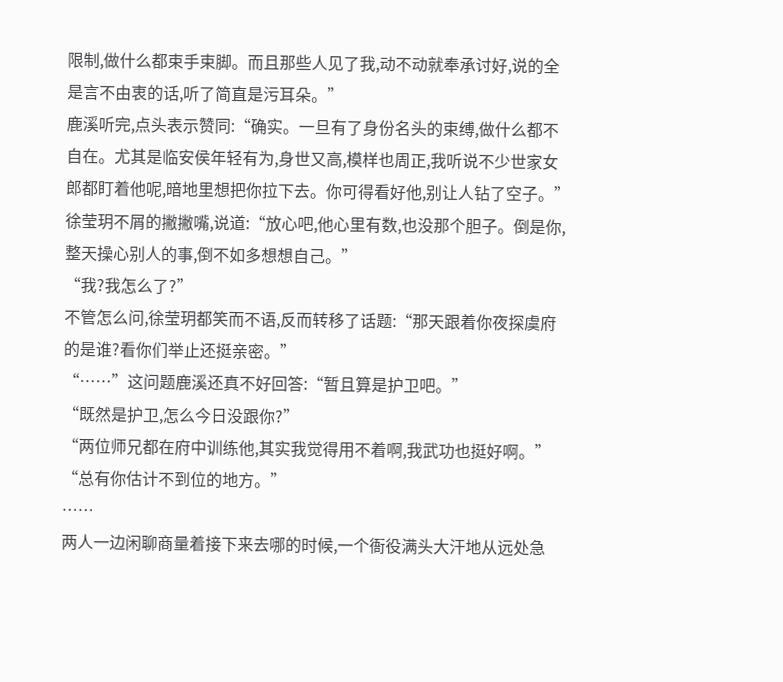限制,做什么都束手束脚。而且那些人见了我,动不动就奉承讨好,说的全是言不由衷的话,听了简直是污耳朵。”
鹿溪听完,点头表示赞同:“确实。一旦有了身份名头的束缚,做什么都不自在。尤其是临安侯年轻有为,身世又高,模样也周正,我听说不少世家女郎都盯着他呢,暗地里想把你拉下去。你可得看好他,别让人钻了空子。”
徐莹玥不屑的撇撇嘴,说道:“放心吧,他心里有数,也没那个胆子。倒是你,整天操心别人的事,倒不如多想想自己。”
“我?我怎么了?”
不管怎么问,徐莹玥都笑而不语,反而转移了话题:“那天跟着你夜探虞府的是谁?看你们举止还挺亲密。”
“……”这问题鹿溪还真不好回答:“暂且算是护卫吧。”
“既然是护卫,怎么今日没跟你?”
“两位师兄都在府中训练他,其实我觉得用不着啊,我武功也挺好啊。”
“总有你估计不到位的地方。”
……
两人一边闲聊商量着接下来去哪的时候,一个衙役满头大汗地从远处急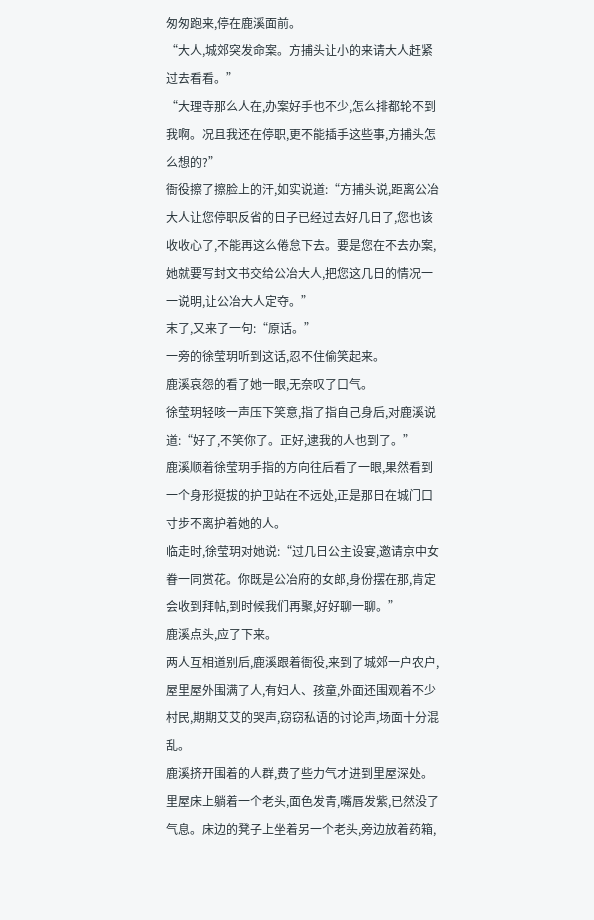匆匆跑来,停在鹿溪面前。
“大人,城郊突发命案。方捕头让小的来请大人赶紧过去看看。”
“大理寺那么人在,办案好手也不少,怎么排都轮不到我啊。况且我还在停职,更不能插手这些事,方捕头怎么想的?”
衙役擦了擦脸上的汗,如实说道:“方捕头说,距离公冶大人让您停职反省的日子已经过去好几日了,您也该收收心了,不能再这么倦怠下去。要是您在不去办案,她就要写封文书交给公冶大人,把您这几日的情况一一说明,让公冶大人定夺。”
末了,又来了一句:“原话。”
一旁的徐莹玥听到这话,忍不住偷笑起来。
鹿溪哀怨的看了她一眼,无奈叹了口气。
徐莹玥轻咳一声压下笑意,指了指自己身后,对鹿溪说道:“好了,不笑你了。正好,逮我的人也到了。”
鹿溪顺着徐莹玥手指的方向往后看了一眼,果然看到一个身形挺拔的护卫站在不远处,正是那日在城门口寸步不离护着她的人。
临走时,徐莹玥对她说:“过几日公主设宴,邀请京中女眷一同赏花。你既是公冶府的女郎,身份摆在那,肯定会收到拜帖,到时候我们再聚,好好聊一聊。”
鹿溪点头,应了下来。
两人互相道别后,鹿溪跟着衙役,来到了城郊一户农户,屋里屋外围满了人,有妇人、孩童,外面还围观着不少村民,期期艾艾的哭声,窃窃私语的讨论声,场面十分混乱。
鹿溪挤开围着的人群,费了些力气才进到里屋深处。里屋床上躺着一个老头,面色发青,嘴唇发紫,已然没了气息。床边的凳子上坐着另一个老头,旁边放着药箱,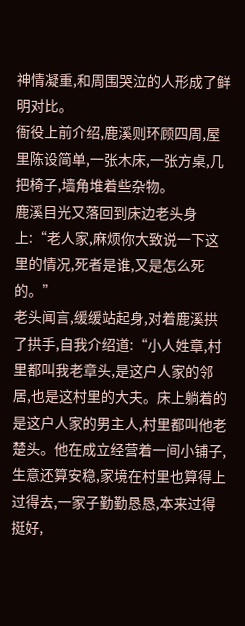神情凝重,和周围哭泣的人形成了鲜明对比。
衙役上前介绍,鹿溪则环顾四周,屋里陈设简单,一张木床,一张方桌,几把椅子,墙角堆着些杂物。
鹿溪目光又落回到床边老头身上:“老人家,麻烦你大致说一下这里的情况,死者是谁,又是怎么死的。”
老头闻言,缓缓站起身,对着鹿溪拱了拱手,自我介绍道:“小人姓章,村里都叫我老章头,是这户人家的邻居,也是这村里的大夫。床上躺着的是这户人家的男主人,村里都叫他老楚头。他在成立经营着一间小铺子,生意还算安稳,家境在村里也算得上过得去,一家子勤勤恳恳,本来过得挺好,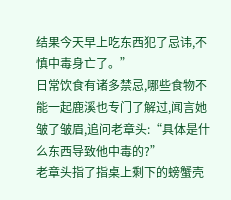结果今天早上吃东西犯了忌讳,不慎中毒身亡了。”
日常饮食有诸多禁忌,哪些食物不能一起鹿溪也专门了解过,闻言她皱了皱眉,追问老章头:“具体是什么东西导致他中毒的?”
老章头指了指桌上剩下的螃蟹壳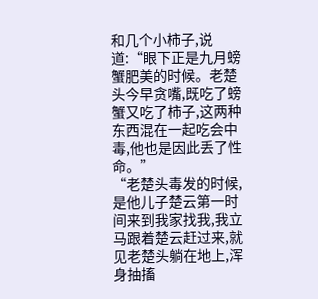和几个小柿子,说道:“眼下正是九月螃蟹肥美的时候。老楚头今早贪嘴,既吃了螃蟹又吃了柿子,这两种东西混在一起吃会中毒,他也是因此丢了性命。”
“老楚头毒发的时候,是他儿子楚云第一时间来到我家找我,我立马跟着楚云赶过来,就见老楚头躺在地上,浑身抽搐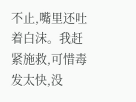不止,嘴里还吐着白沫。我赶紧施救,可惜毒发太快,没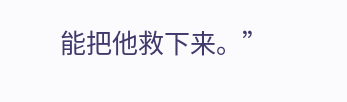能把他救下来。”